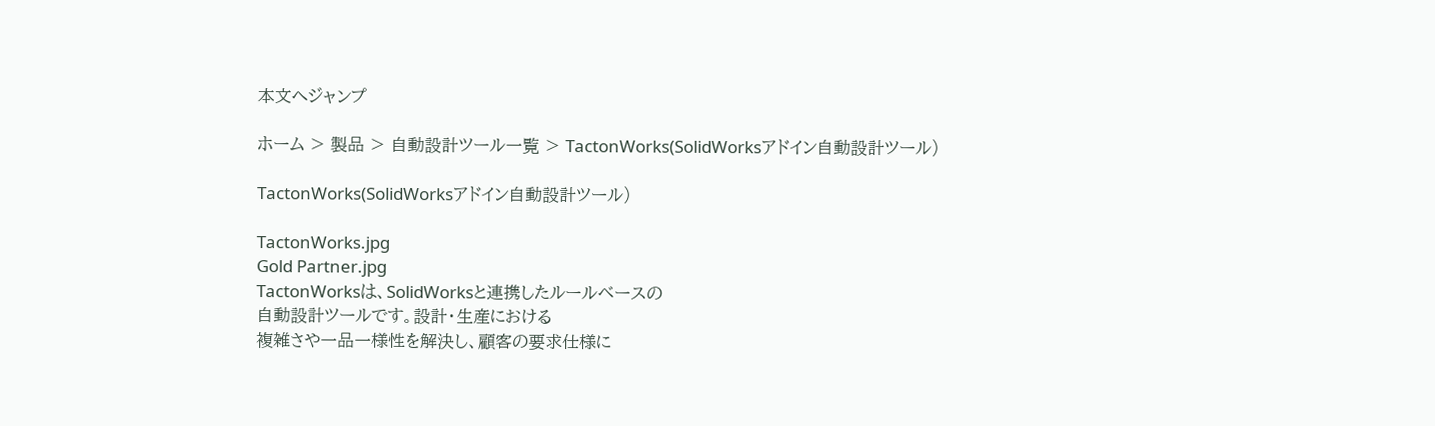本文へジャンプ

ホーム > 製品 > 自動設計ツール一覧 > TactonWorks(SolidWorksアドイン自動設計ツール)

TactonWorks(SolidWorksアドイン自動設計ツール)

TactonWorks.jpg
Gold Partner.jpg
TactonWorksは、SolidWorksと連携したルールベースの
自動設計ツールです。設計・生産における
複雑さや一品一様性を解決し、顧客の要求仕様に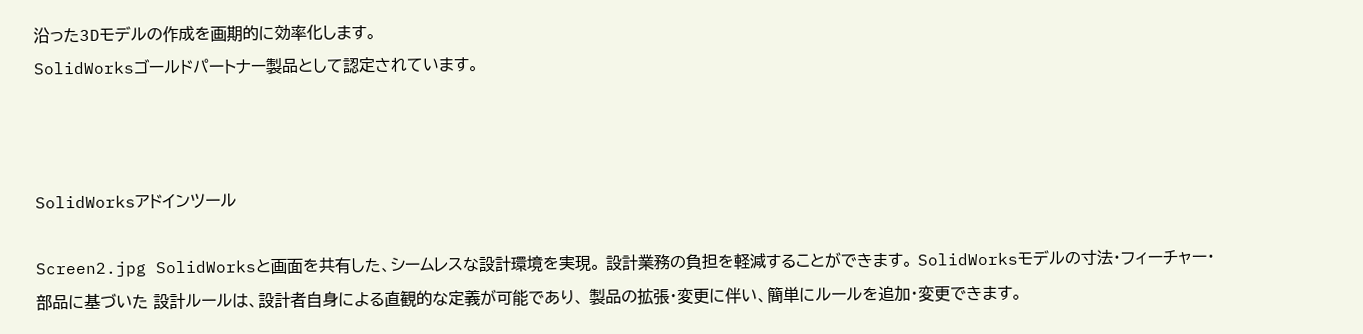沿った3Dモデルの作成を画期的に効率化します。
SolidWorksゴールドパートナー製品として認定されています。



SolidWorksアドインツール

Screen2.jpg SolidWorksと画面を共有した、シームレスな設計環境を実現。 設計業務の負担を軽減することができます。 SolidWorksモデルの寸法・フィーチャー・部品に基づいた 設計ルールは、設計者自身による直観的な定義が可能であり、 製品の拡張・変更に伴い、簡単にルールを追加・変更できます。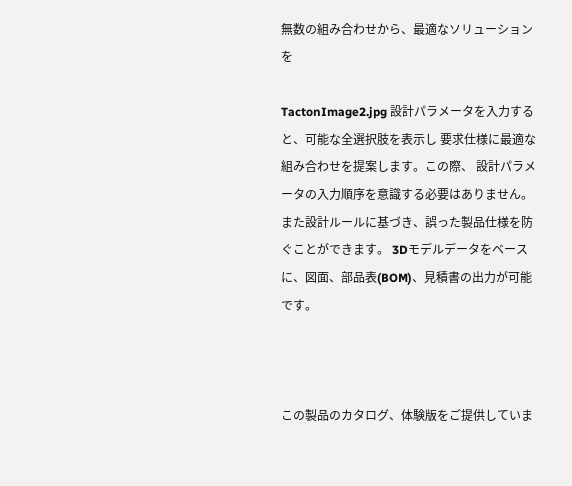無数の組み合わせから、最適なソリューションを

TactonImage2.jpg 設計パラメータを入力すると、可能な全選択肢を表示し 要求仕様に最適な組み合わせを提案します。この際、 設計パラメータの入力順序を意識する必要はありません。 また設計ルールに基づき、誤った製品仕様を防ぐことができます。 3Dモデルデータをベースに、図面、部品表(BOM)、見積書の出力が可能です。



この製品のカタログ、体験版をご提供していま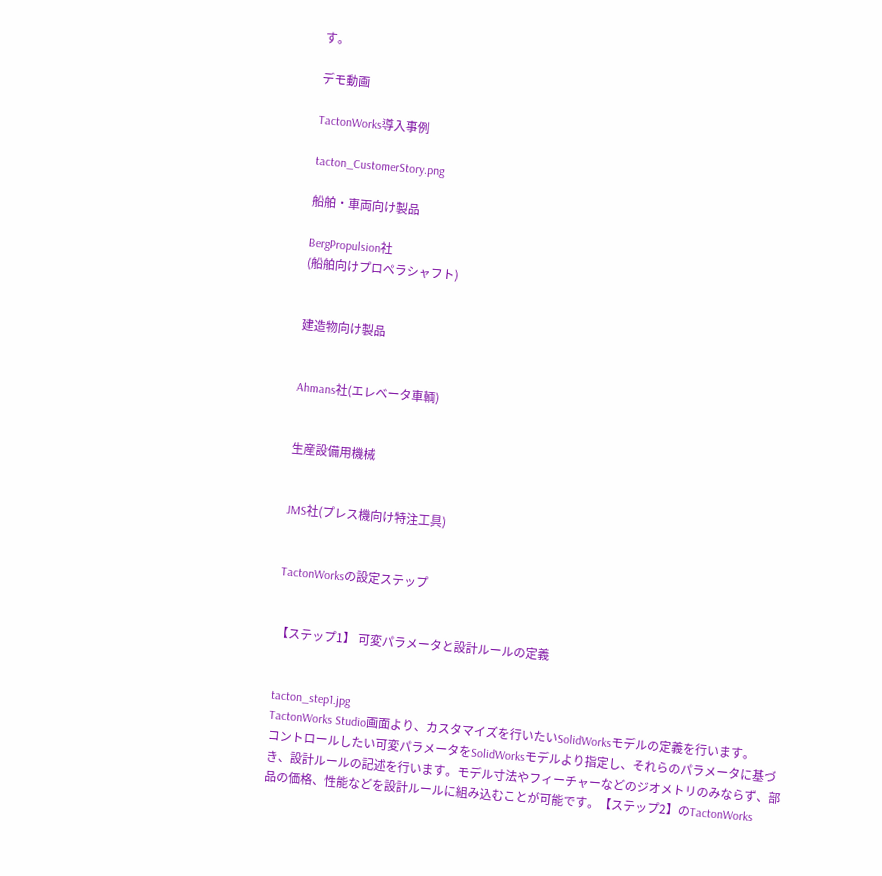す。

デモ動画

TactonWorks導入事例

tacton_CustomerStory.png

船舶・車両向け製品

BergPropulsion社
(船舶向けプロペラシャフト)


建造物向け製品


Ahmans社(エレベータ車輌)


生産設備用機械


JMS社(プレス機向け特注工具)


TactonWorksの設定ステップ


【ステップ1】 可変パラメータと設計ルールの定義


tacton_step1.jpg
TactonWorks Studio画面より、カスタマイズを行いたいSolidWorksモデルの定義を行います。
コントロールしたい可変パラメータをSolidWorksモデルより指定し、それらのパラメータに基づき、設計ルールの記述を行います。モデル寸法やフィーチャーなどのジオメトリのみならず、部品の価格、性能などを設計ルールに組み込むことが可能です。【ステップ2】のTactonWorks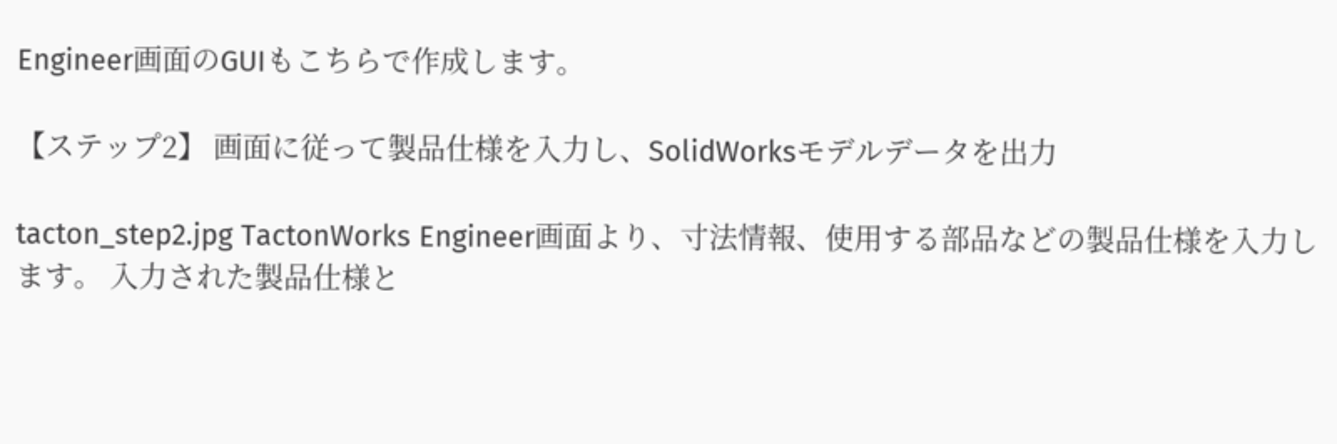Engineer画面のGUIもこちらで作成します。

【ステップ2】 画面に従って製品仕様を入力し、SolidWorksモデルデータを出力

tacton_step2.jpg TactonWorks Engineer画面より、寸法情報、使用する部品などの製品仕様を入力します。 入力された製品仕様と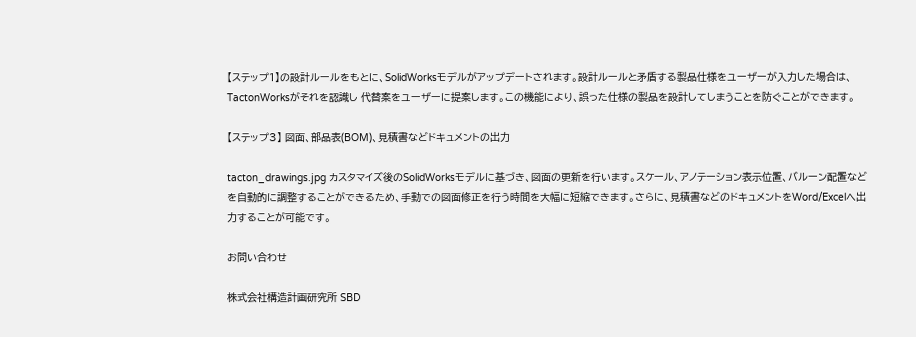【ステップ1】の設計ルールをもとに、SolidWorksモデルがアップデートされます。設計ルールと矛盾する製品仕様をユーザーが入力した場合は、TactonWorksがそれを認識し 代替案をユーザーに提案します。この機能により、誤った仕様の製品を設計してしまうことを防ぐことができます。

【ステップ3】 図面、部品表(BOM)、見積書などドキュメントの出力

tacton_drawings.jpg カスタマイズ後のSolidWorksモデルに基づき、図面の更新を行います。スケール、アノテーション表示位置、バルーン配置などを自動的に調整することができるため、手動での図面修正を行う時間を大幅に短縮できます。さらに、見積書などのドキュメントをWord/Excelへ出力することが可能です。

お問い合わせ

株式会社構造計画研究所 SBD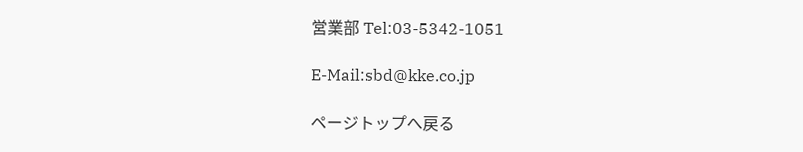営業部 Tel:03-5342-1051

E-Mail:sbd@kke.co.jp

ページトップへ戻る